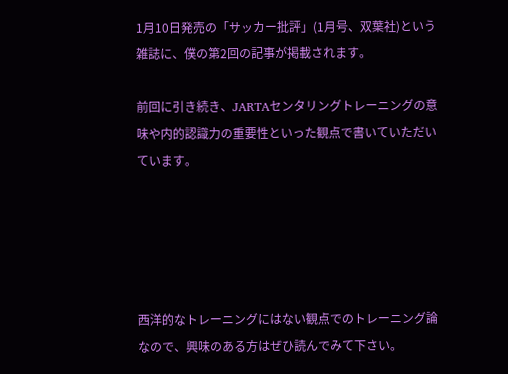1月10日発売の「サッカー批評」(1月号、双葉社)という雑誌に、僕の第2回の記事が掲載されます。

前回に引き続き、JARTAセンタリングトレーニングの意味や内的認識力の重要性といった観点で書いていただいています。





西洋的なトレーニングにはない観点でのトレーニング論なので、興味のある方はぜひ読んでみて下さい。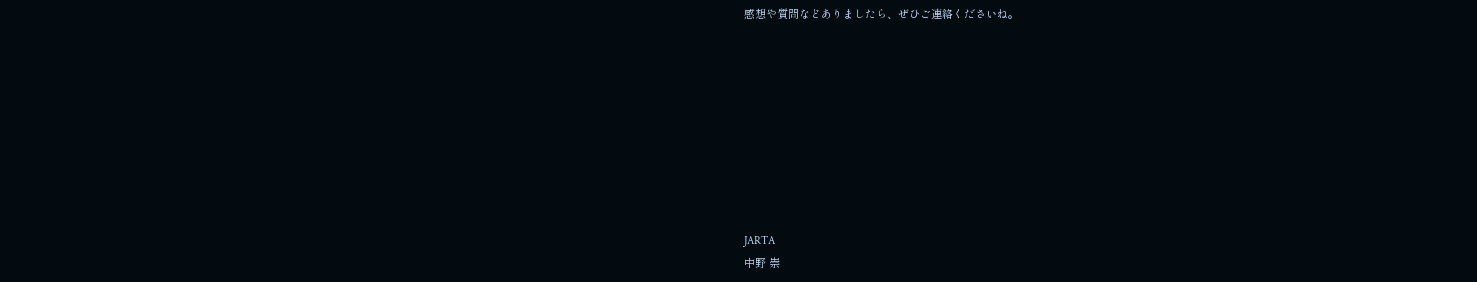感想や質問などありましたら、ぜひご連絡くださいね。









JARTA
中野 崇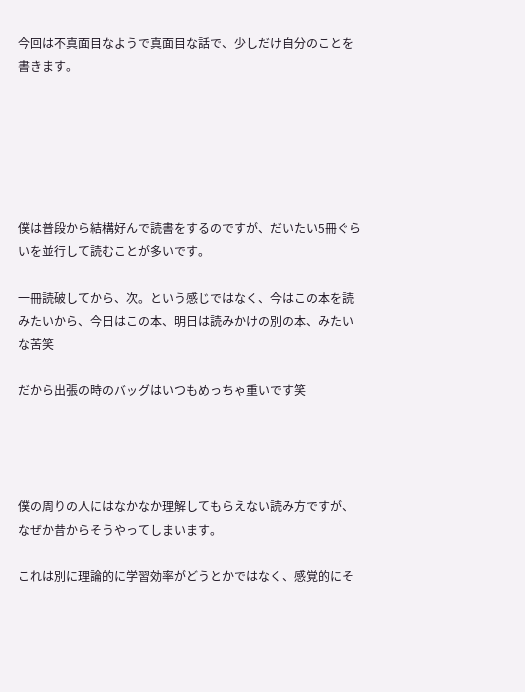今回は不真面目なようで真面目な話で、少しだけ自分のことを書きます。






僕は普段から結構好んで読書をするのですが、だいたい5冊ぐらいを並行して読むことが多いです。

一冊読破してから、次。という感じではなく、今はこの本を読みたいから、今日はこの本、明日は読みかけの別の本、みたいな苦笑

だから出張の時のバッグはいつもめっちゃ重いです笑




僕の周りの人にはなかなか理解してもらえない読み方ですが、なぜか昔からそうやってしまいます。

これは別に理論的に学習効率がどうとかではなく、感覚的にそ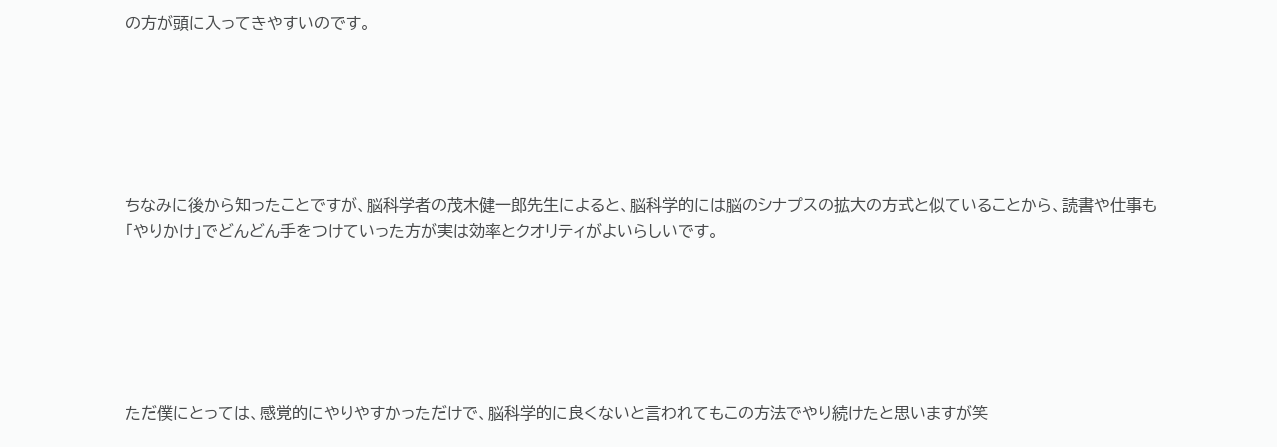の方が頭に入ってきやすいのです。






ちなみに後から知ったことですが、脳科学者の茂木健一郎先生によると、脳科学的には脳のシナプスの拡大の方式と似ていることから、読書や仕事も「やりかけ」でどんどん手をつけていった方が実は効率とクオリティがよいらしいです。






ただ僕にとっては、感覚的にやりやすかっただけで、脳科学的に良くないと言われてもこの方法でやり続けたと思いますが笑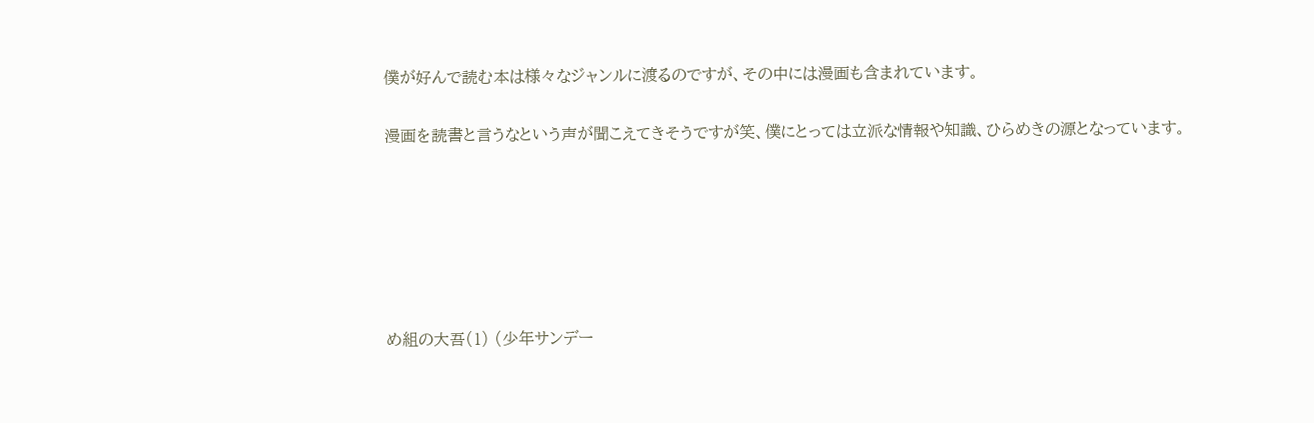僕が好んで読む本は様々なジャンルに渡るのですが、その中には漫画も含まれています。

漫画を読書と言うなという声が聞こえてきそうですが笑、僕にとっては立派な情報や知識、ひらめきの源となっています。






め組の大吾(1) (少年サンデー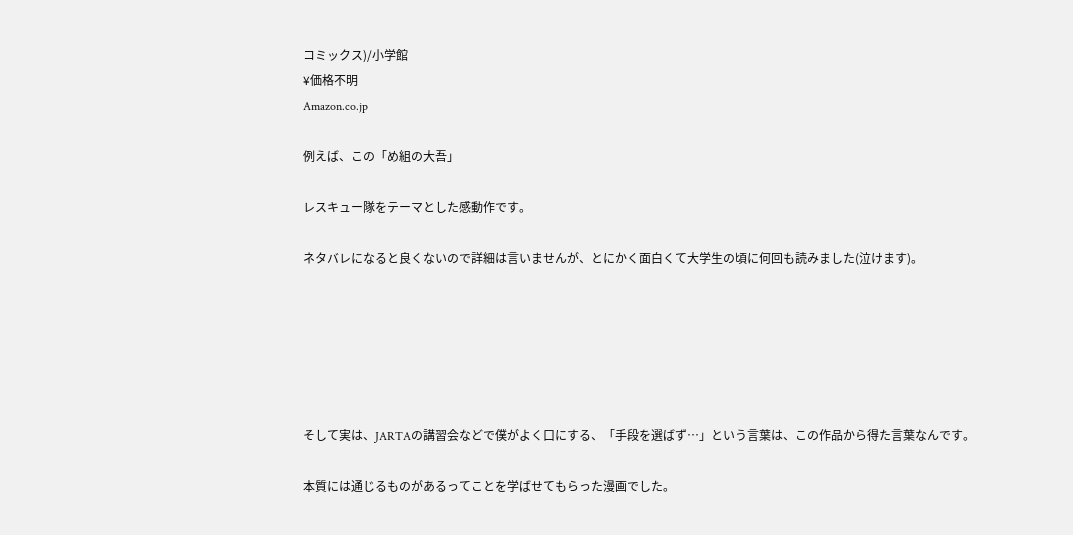コミックス)/小学館
¥価格不明
Amazon.co.jp

例えば、この「め組の大吾」

レスキュー隊をテーマとした感動作です。

ネタバレになると良くないので詳細は言いませんが、とにかく面白くて大学生の頃に何回も読みました(泣けます)。






そして実は、JARTAの講習会などで僕がよく口にする、「手段を選ばず…」という言葉は、この作品から得た言葉なんです。

本質には通じるものがあるってことを学ばせてもらった漫画でした。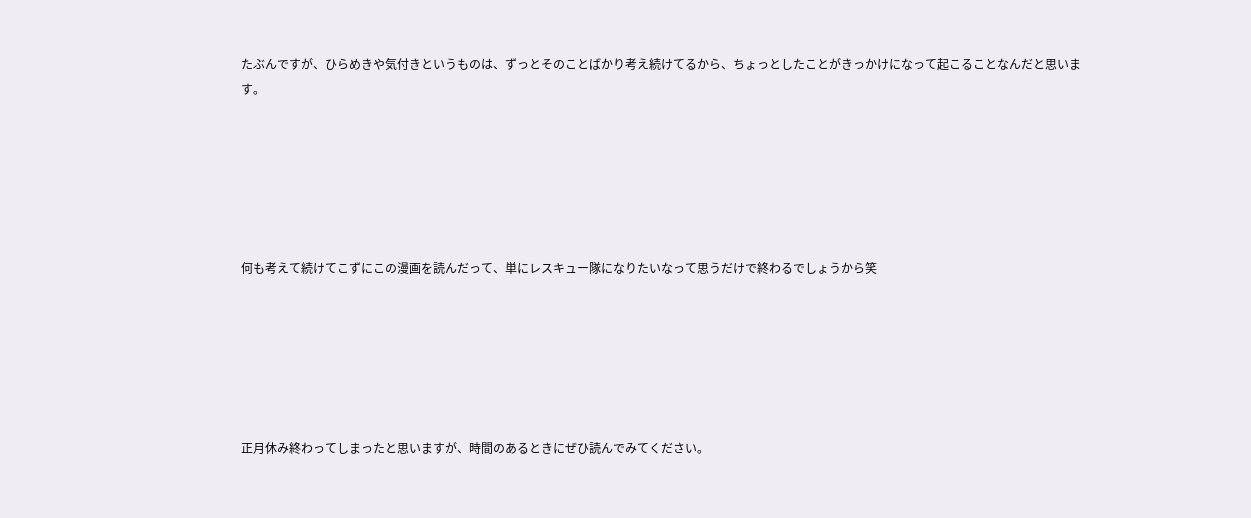たぶんですが、ひらめきや気付きというものは、ずっとそのことばかり考え続けてるから、ちょっとしたことがきっかけになって起こることなんだと思います。






何も考えて続けてこずにこの漫画を読んだって、単にレスキュー隊になりたいなって思うだけで終わるでしょうから笑






正月休み終わってしまったと思いますが、時間のあるときにぜひ読んでみてください。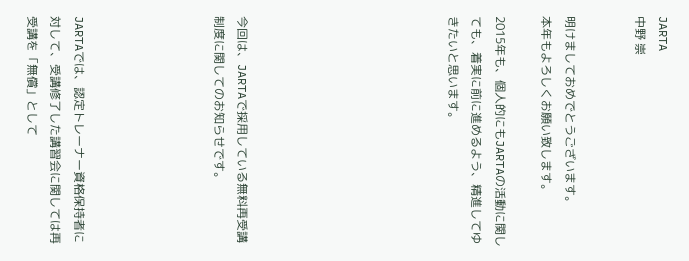JARTA
中野 崇


明けましておめでとうございます。
本年もよろしくお願い致します。

2015年も、個人的にもJARTAの活動に関しても、着実に前に進めるよう、精進してゆきたいと思います。








今回は、JARTAで採用している無料再受講制度に関してのお知らせです。





JARTAでは、認定トレーナー資格保持者に対して、受講修了した講習会に関しては再受講を「無償」として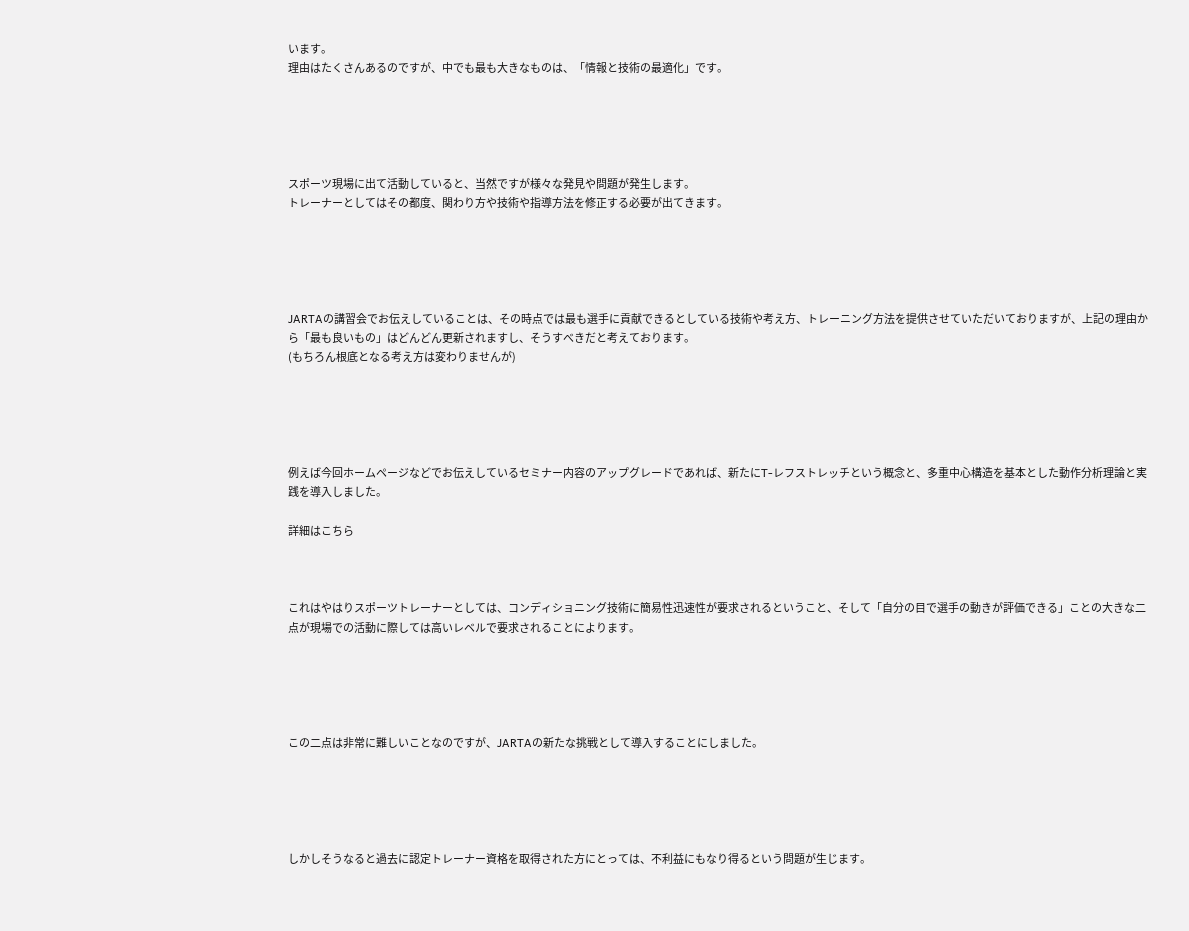います。
理由はたくさんあるのですが、中でも最も大きなものは、「情報と技術の最適化」です。





スポーツ現場に出て活動していると、当然ですが様々な発見や問題が発生します。
トレーナーとしてはその都度、関わり方や技術や指導方法を修正する必要が出てきます。





JARTAの講習会でお伝えしていることは、その時点では最も選手に貢献できるとしている技術や考え方、トレーニング方法を提供させていただいておりますが、上記の理由から「最も良いもの」はどんどん更新されますし、そうすべきだと考えております。
(もちろん根底となる考え方は変わりませんが)





例えば今回ホームページなどでお伝えしているセミナー内容のアップグレードであれば、新たにT-レフストレッチという概念と、多重中心構造を基本とした動作分析理論と実践を導入しました。

詳細はこちら



これはやはりスポーツトレーナーとしては、コンディショニング技術に簡易性迅速性が要求されるということ、そして「自分の目で選手の動きが評価できる」ことの大きな二点が現場での活動に際しては高いレベルで要求されることによります。





この二点は非常に難しいことなのですが、JARTAの新たな挑戦として導入することにしました。





しかしそうなると過去に認定トレーナー資格を取得された方にとっては、不利益にもなり得るという問題が生じます。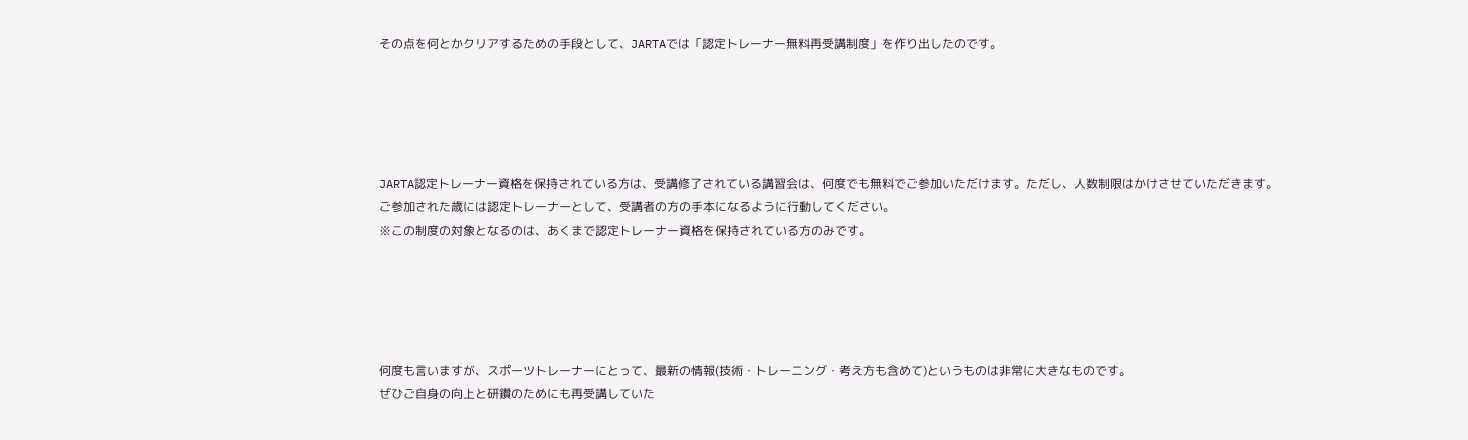その点を何とかクリアするための手段として、JARTAでは「認定トレーナー無料再受講制度」を作り出したのです。





JARTA認定トレーナー資格を保持されている方は、受講修了されている講習会は、何度でも無料でご参加いただけます。ただし、人数制限はかけさせていただきます。
ご参加された歳には認定トレーナーとして、受講者の方の手本になるように行動してください。
※この制度の対象となるのは、あくまで認定トレーナー資格を保持されている方のみです。





何度も言いますが、スポーツトレーナーにとって、最新の情報(技術・トレーニング・考え方も含めて)というものは非常に大きなものです。
ぜひご自身の向上と研鑽のためにも再受講していた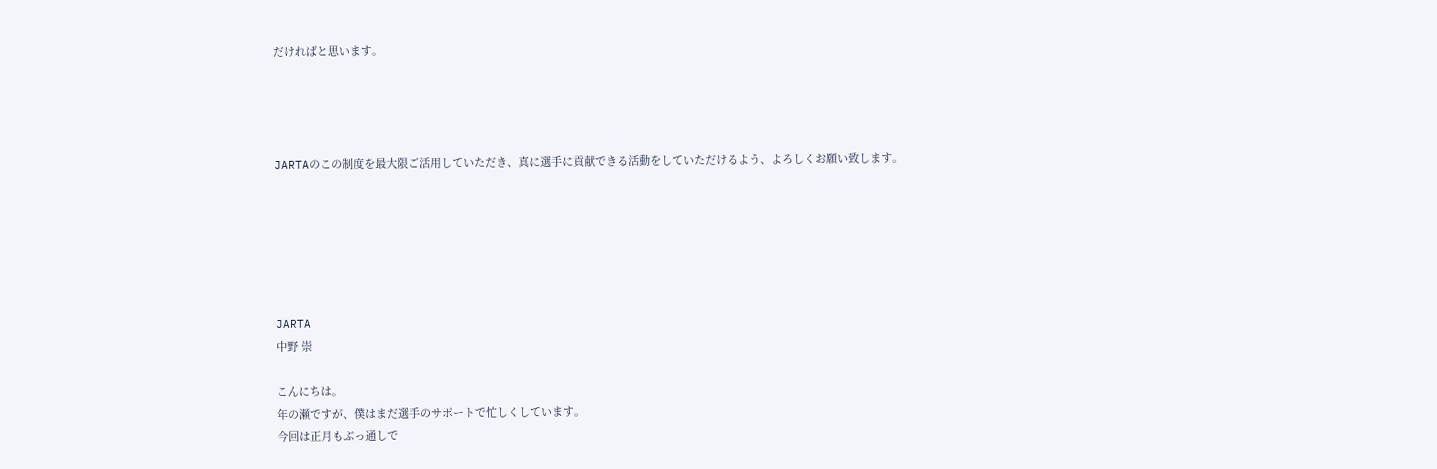だければと思います。




JARTAのこの制度を最大限ご活用していただき、真に選手に貢献できる活動をしていただけるよう、よろしくお願い致します。






JARTA
中野 崇

こんにちは。
年の瀬ですが、僕はまだ選手のサポートで忙しくしています。
今回は正月もぶっ通しで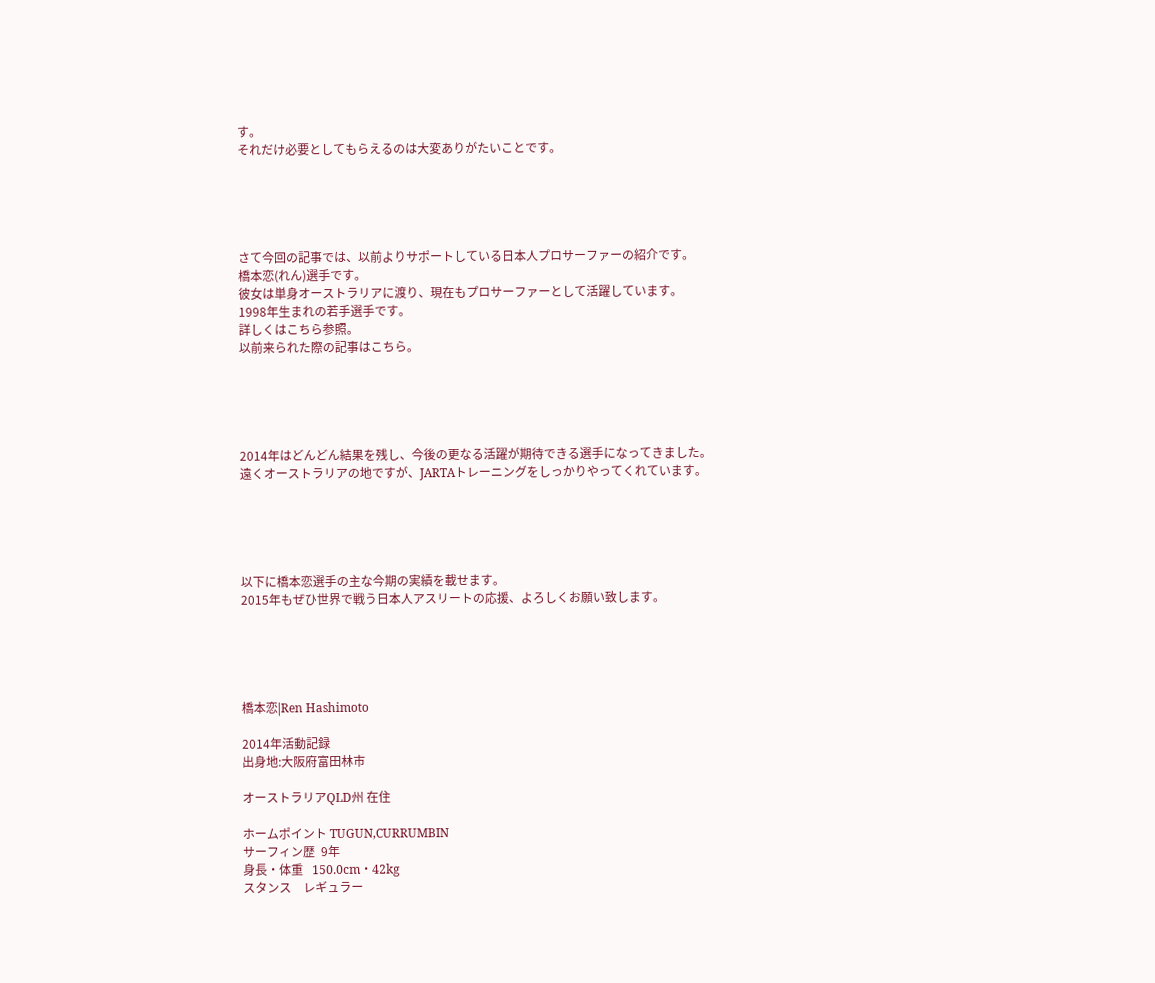す。
それだけ必要としてもらえるのは大変ありがたいことです。





さて今回の記事では、以前よりサポートしている日本人プロサーファーの紹介です。
橋本恋(れん)選手です。
彼女は単身オーストラリアに渡り、現在もプロサーファーとして活躍しています。
1998年生まれの若手選手です。
詳しくはこちら参照。
以前来られた際の記事はこちら。





2014年はどんどん結果を残し、今後の更なる活躍が期待できる選手になってきました。
遠くオーストラリアの地ですが、JARTAトレーニングをしっかりやってくれています。





以下に橋本恋選手の主な今期の実績を載せます。
2015年もぜひ世界で戦う日本人アスリートの応援、よろしくお願い致します。





橋本恋|Ren Hashimoto

2014年活動記録
出身地:大阪府富田林市

オーストラリアQLD州 在住

ホームポイント TUGUN,CURRUMBIN
サーフィン歴  9年
身長・体重   150.0cm・42kg
スタンス    レギュラー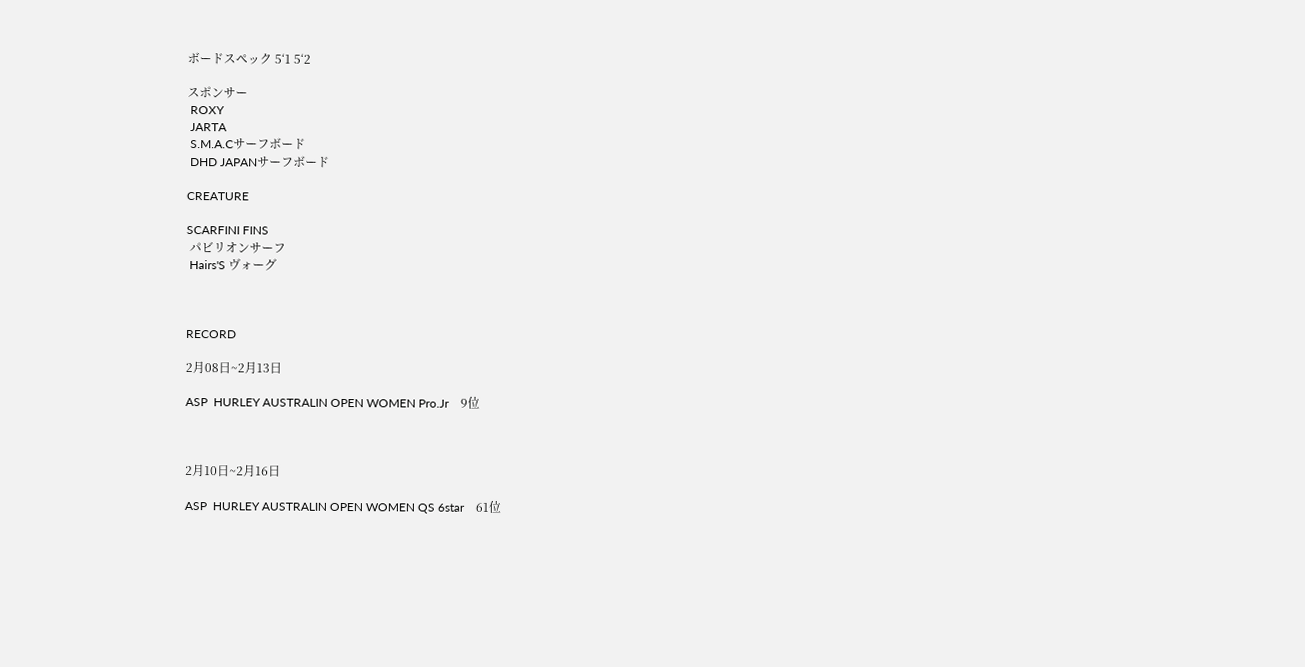ボードスペック 5‘1 5‘2

スポンサー
 ROXY
 JARTA
 S.M.A.Cサーフボード
 DHD JAPANサーフボード

CREATURE

SCARFINI FINS
 パビリオンサーフ
 Hairs'S ヴォーグ



RECORD

2月08日~2月13日

ASP  HURLEY AUSTRALIN OPEN WOMEN Pro.Jr    9位



2月10日~2月16日

ASP  HURLEY AUSTRALIN OPEN WOMEN QS 6star    61位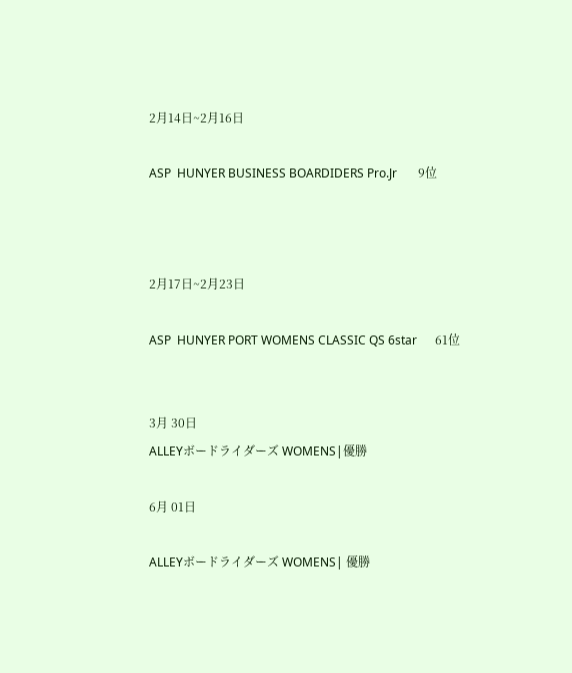2月14日~2月16日

ASP  HUNYER BUSINESS BOARDIDERS Pro.Jr       9位



2月17日~2月23日

ASP  HUNYER PORT WOMENS CLASSIC QS 6star      61位


3月 30日
ALLEYボードライダーズ WOMENS|優勝

6月 01日

ALLEYボードライダーズ WOMENS| 優勝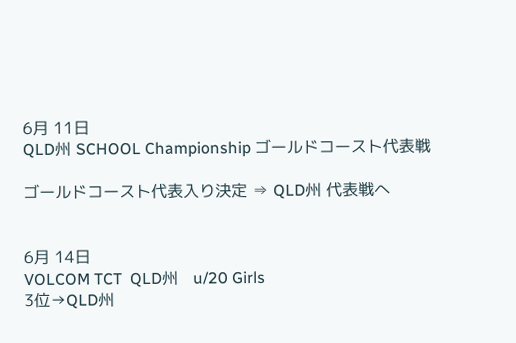6月 11日
QLD州 SCHOOL Championship ゴールドコースト代表戦

ゴールドコースト代表入り決定 ⇒ QLD州 代表戦へ


6月 14日
VOLCOM TCT  QLD州   u/20 Girls
3位→QLD州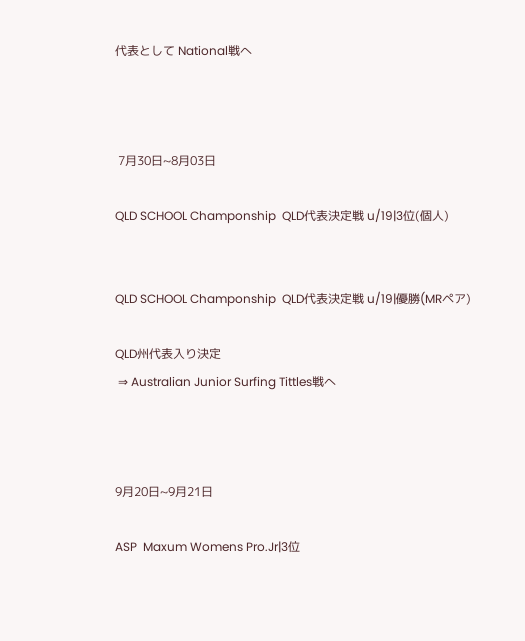代表として National戦へ



 7月30日~8月03日

QLD SCHOOL Champonship  QLD代表決定戦 u/19|3位(個人)


QLD SCHOOL Champonship  QLD代表決定戦 u/19|優勝(MRペア)

QLD州代表入り決定
 ⇒ Australian Junior Surfing Tittles戦へ



9月20日~9月21日

ASP  Maxum Womens Pro.Jr|3位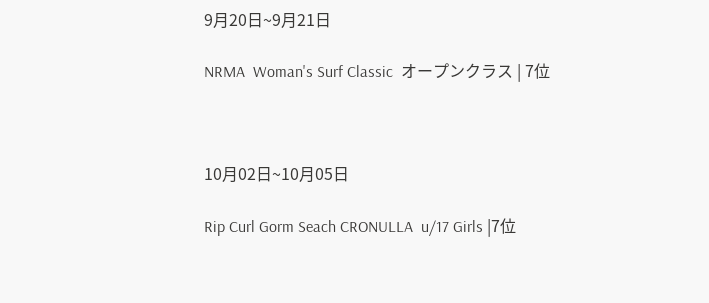9月20日~9月21日

NRMA  Woman's Surf Classic  オープンクラス | 7位



10月02日~10月05日

Rip Curl Gorm Seach CRONULLA  u/17 Girls |7位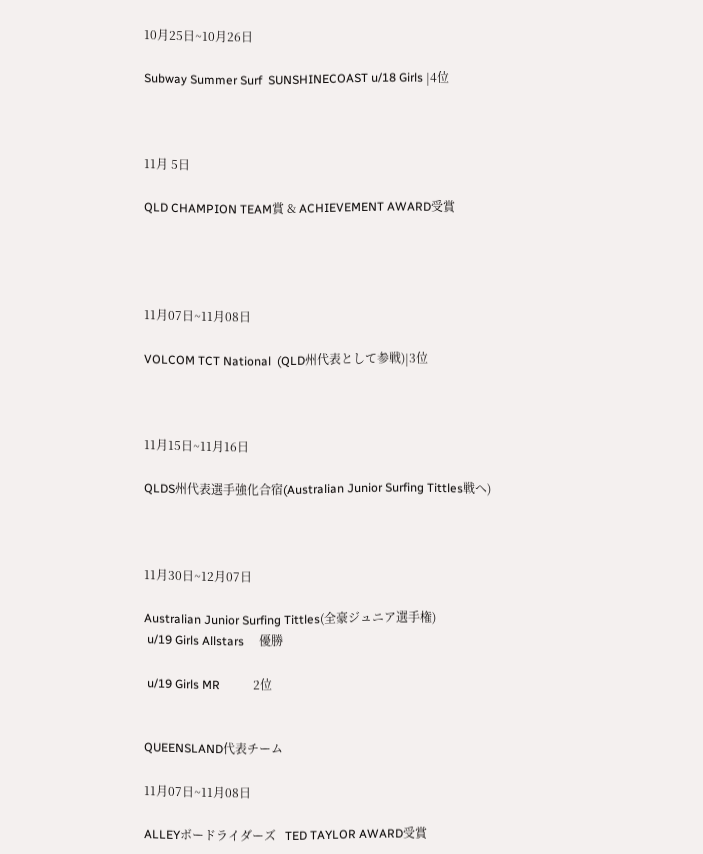10月25日~10月26日

Subway Summer Surf  SUNSHINECOAST u/18 Girls |4位



11月 5日

QLD CHAMPION TEAM賞 & ACHIEVEMENT AWARD受賞




11月07日~11月08日

VOLCOM TCT National  (QLD州代表として参戦)|3位



11月15日~11月16日

QLDS州代表選手強化合宿(Australian Junior Surfing Tittles戦へ)



11月30日~12月07日

Australian Junior Surfing Tittles(全豪ジュニア選手権)
 u/19 Girls Allstars     優勝

 u/19 Girls MR           2位


QUEENSLAND代表チーム

11月07日~11月08日

ALLEYボードライダーズ   TED TAYLOR AWARD受賞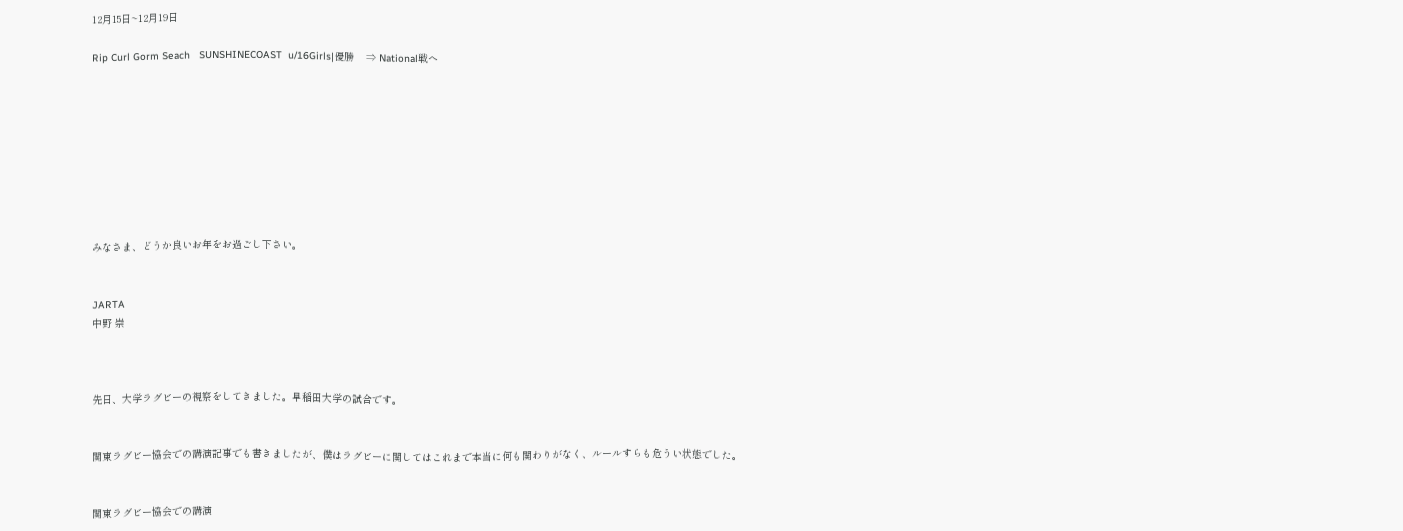12月15日~12月19日

Rip Curl Gorm Seach   SUNSHINECOAST  u/16Girls|優勝    ⇒ National戦へ









みなさま、どうか良いお年をお過ごし下さい。


JARTA
中野 崇



先日、大学ラグビーの視察をしてきました。早稲田大学の試合です。


関東ラグビー協会での講演記事でも書きましたが、僕はラグビーに関してはこれまで本当に何も関わりがなく、ルールすらも危うい状態でした。


関東ラグビー協会での講演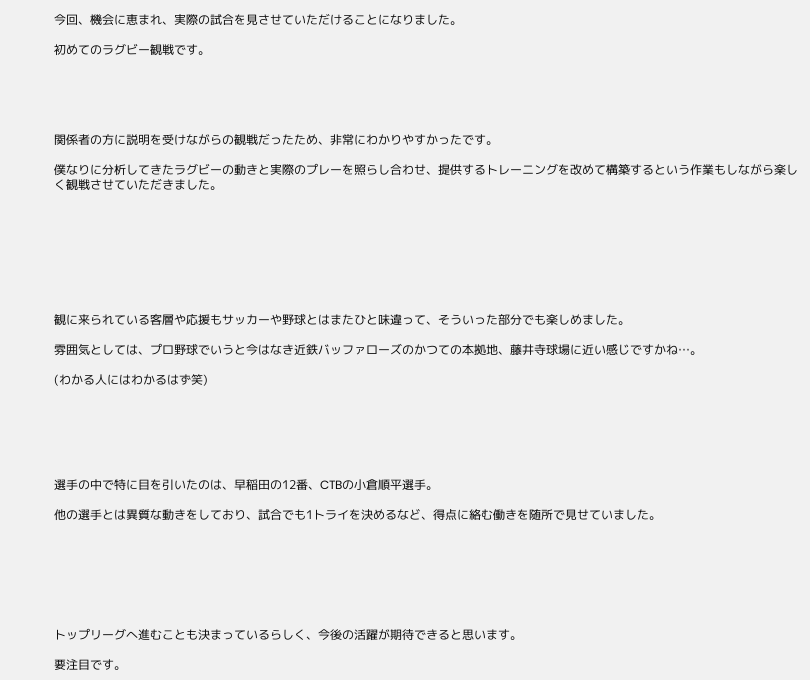今回、機会に恵まれ、実際の試合を見させていただけることになりました。

初めてのラグビー観戦です。





関係者の方に説明を受けながらの観戦だったため、非常にわかりやすかったです。

僕なりに分析してきたラグビーの動きと実際のプレーを照らし合わせ、提供するトレーニングを改めて構築するという作業もしながら楽しく観戦させていただきました。








観に来られている客層や応援もサッカーや野球とはまたひと味違って、そういった部分でも楽しめました。

雰囲気としては、プロ野球でいうと今はなき近鉄バッファローズのかつての本拠地、藤井寺球場に近い感じですかね…。

(わかる人にはわかるはず笑)






選手の中で特に目を引いたのは、早稲田の12番、CTBの小倉順平選手。

他の選手とは異質な動きをしており、試合でも1トライを決めるなど、得点に絡む働きを随所で見せていました。







トップリーグへ進むことも決まっているらしく、今後の活躍が期待できると思います。

要注目です。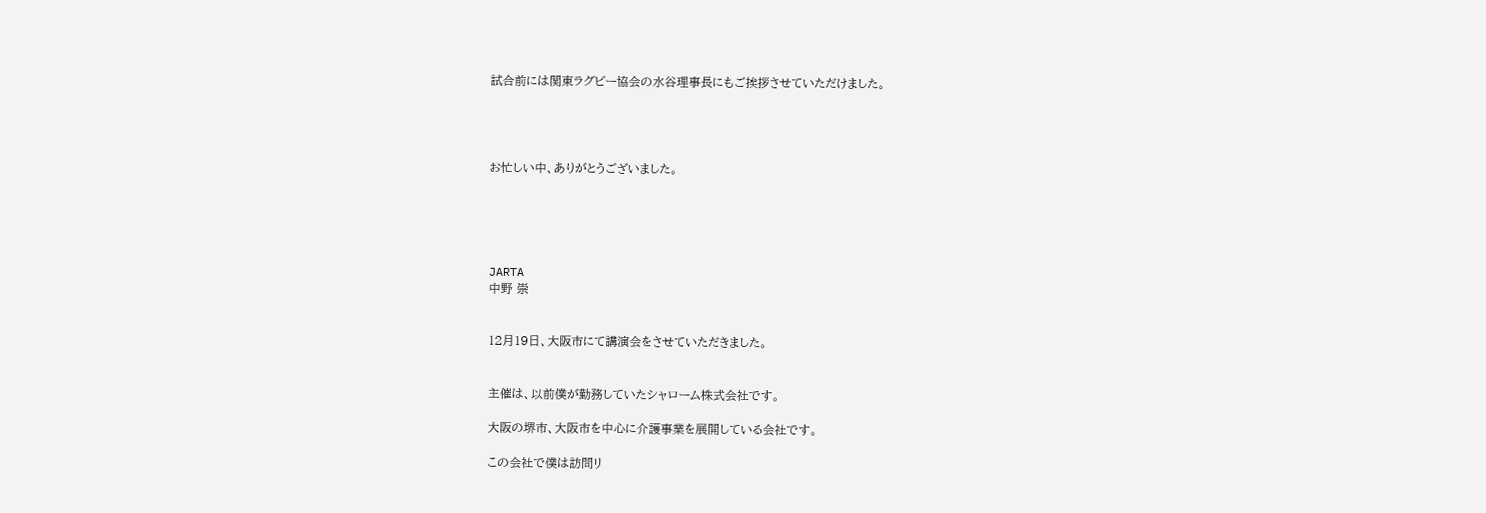試合前には関東ラグビー協会の水谷理事長にもご挨拶させていただけました。




お忙しい中、ありがとうございました。





JARTA
中野 崇


12月19日、大阪市にて講演会をさせていただきました。


主催は、以前僕が勤務していたシャローム株式会社です。

大阪の堺市、大阪市を中心に介護事業を展開している会社です。

この会社で僕は訪問リ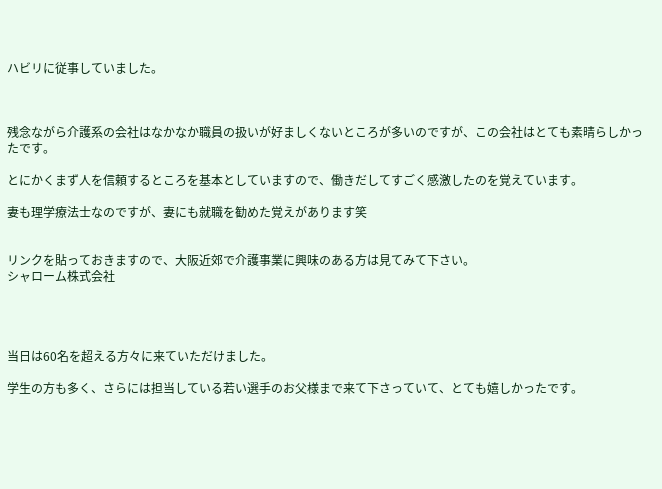ハビリに従事していました。



残念ながら介護系の会社はなかなか職員の扱いが好ましくないところが多いのですが、この会社はとても素晴らしかったです。

とにかくまず人を信頼するところを基本としていますので、働きだしてすごく感激したのを覚えています。

妻も理学療法士なのですが、妻にも就職を勧めた覚えがあります笑


リンクを貼っておきますので、大阪近郊で介護事業に興味のある方は見てみて下さい。
シャローム株式会社




当日は60名を超える方々に来ていただけました。

学生の方も多く、さらには担当している若い選手のお父様まで来て下さっていて、とても嬉しかったです。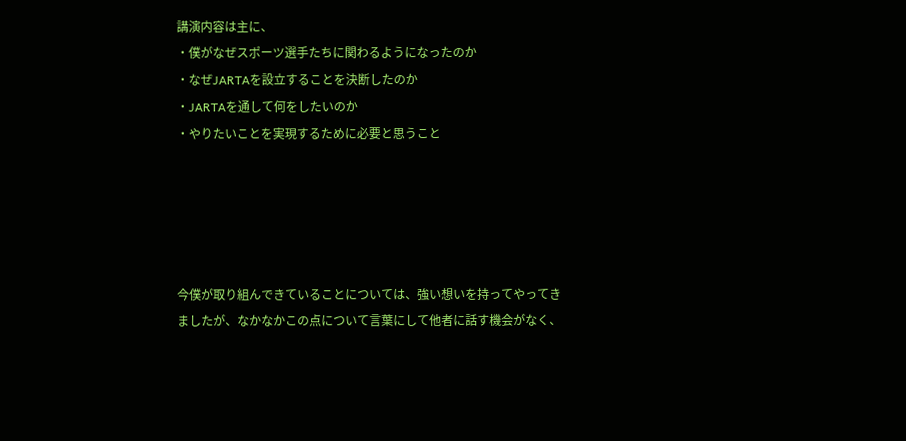講演内容は主に、
・僕がなぜスポーツ選手たちに関わるようになったのか
・なぜJARTAを設立することを決断したのか
・JARTAを通して何をしたいのか
・やりたいことを実現するために必要と思うこと





今僕が取り組んできていることについては、強い想いを持ってやってきましたが、なかなかこの点について言葉にして他者に話す機会がなく、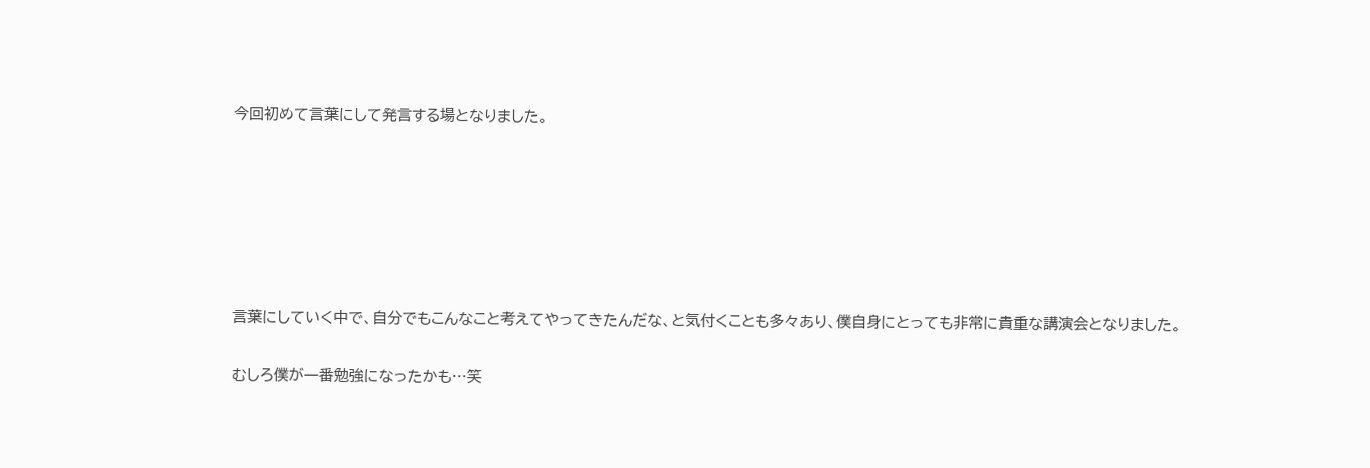今回初めて言葉にして発言する場となりました。






言葉にしていく中で、自分でもこんなこと考えてやってきたんだな、と気付くことも多々あり、僕自身にとっても非常に貴重な講演会となりました。

むしろ僕が一番勉強になったかも…笑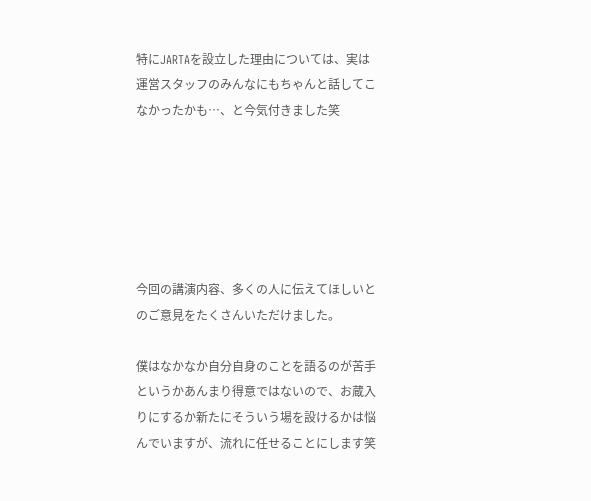特にJARTAを設立した理由については、実は運営スタッフのみんなにもちゃんと話してこなかったかも…、と今気付きました笑






今回の講演内容、多くの人に伝えてほしいとのご意見をたくさんいただけました。

僕はなかなか自分自身のことを語るのが苦手というかあんまり得意ではないので、お蔵入りにするか新たにそういう場を設けるかは悩んでいますが、流れに任せることにします笑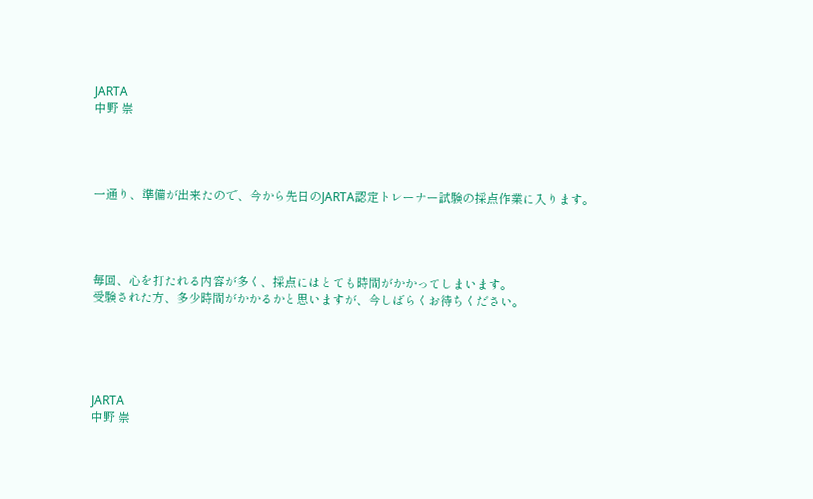JARTA
中野 崇




一通り、準備が出来たので、今から先日のJARTA認定トレーナー試験の採点作業に入ります。




毎回、心を打たれる内容が多く、採点にはとても時間がかかってしまいます。
受験された方、多少時間がかかるかと思いますが、今しばらくお待ちください。





JARTA
中野 崇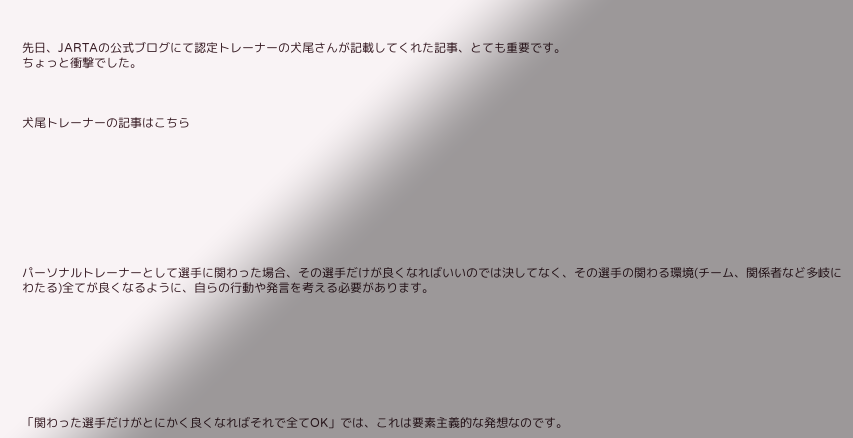先日、JARTAの公式ブログにて認定トレーナーの犬尾さんが記載してくれた記事、とても重要です。
ちょっと衝撃でした。



犬尾トレーナーの記事はこちら









パーソナルトレーナーとして選手に関わった場合、その選手だけが良くなればいいのでは決してなく、その選手の関わる環境(チーム、関係者など多岐にわたる)全てが良くなるように、自らの行動や発言を考える必要があります。








「関わった選手だけがとにかく良くなればそれで全てOK」では、これは要素主義的な発想なのです。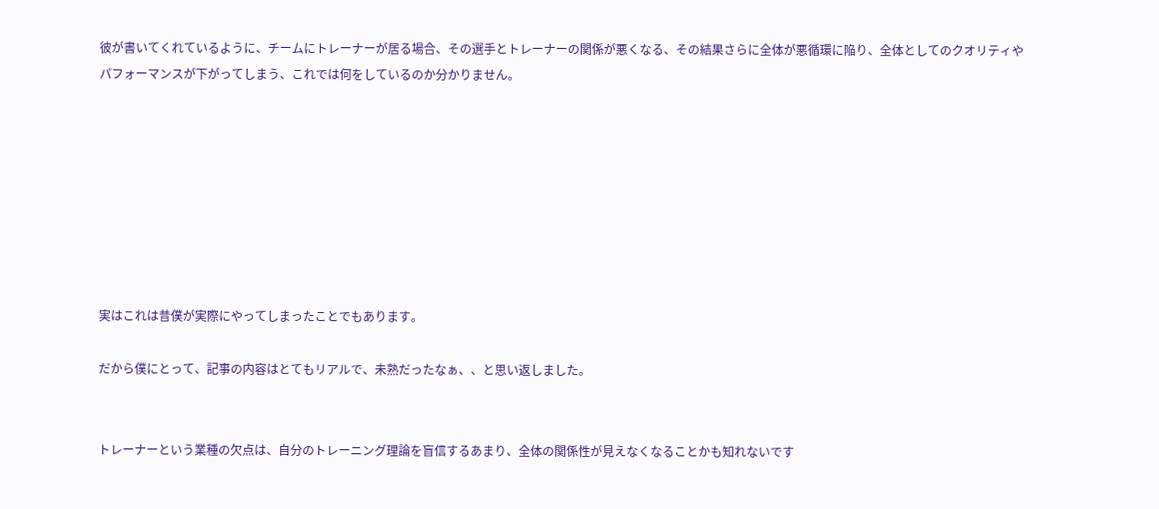彼が書いてくれているように、チームにトレーナーが居る場合、その選手とトレーナーの関係が悪くなる、その結果さらに全体が悪循環に陥り、全体としてのクオリティやパフォーマンスが下がってしまう、これでは何をしているのか分かりません。








実はこれは昔僕が実際にやってしまったことでもあります。

だから僕にとって、記事の内容はとてもリアルで、未熟だったなぁ、、と思い返しました。


トレーナーという業種の欠点は、自分のトレーニング理論を盲信するあまり、全体の関係性が見えなくなることかも知れないです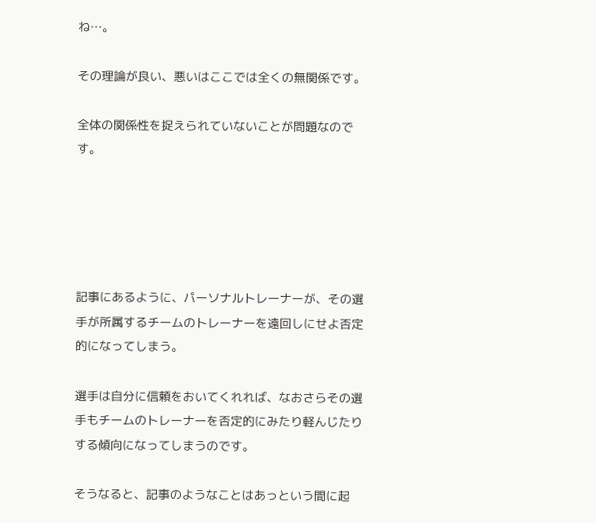ね…。

その理論が良い、悪いはここでは全くの無関係です。

全体の関係性を捉えられていないことが問題なのです。





記事にあるように、パーソナルトレーナーが、その選手が所属するチームのトレーナーを遠回しにせよ否定的になってしまう。

選手は自分に信頼をおいてくれれば、なおさらその選手もチームのトレーナーを否定的にみたり軽んじたりする傾向になってしまうのです。

そうなると、記事のようなことはあっという間に起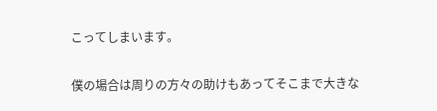こってしまいます。

僕の場合は周りの方々の助けもあってそこまで大きな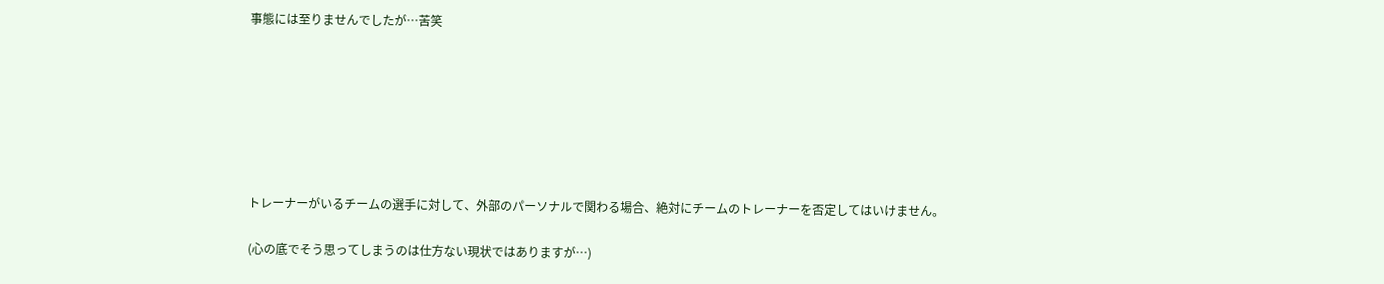事態には至りませんでしたが…苦笑







トレーナーがいるチームの選手に対して、外部のパーソナルで関わる場合、絶対にチームのトレーナーを否定してはいけません。

(心の底でそう思ってしまうのは仕方ない現状ではありますが…)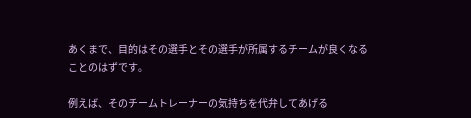あくまで、目的はその選手とその選手が所属するチームが良くなることのはずです。

例えば、そのチームトレーナーの気持ちを代弁してあげる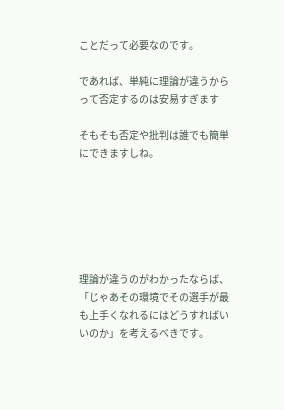ことだって必要なのです。

であれば、単純に理論が違うからって否定するのは安易すぎます

そもそも否定や批判は誰でも簡単にできますしね。






理論が違うのがわかったならば、「じゃあその環境でその選手が最も上手くなれるにはどうすればいいのか」を考えるべきです。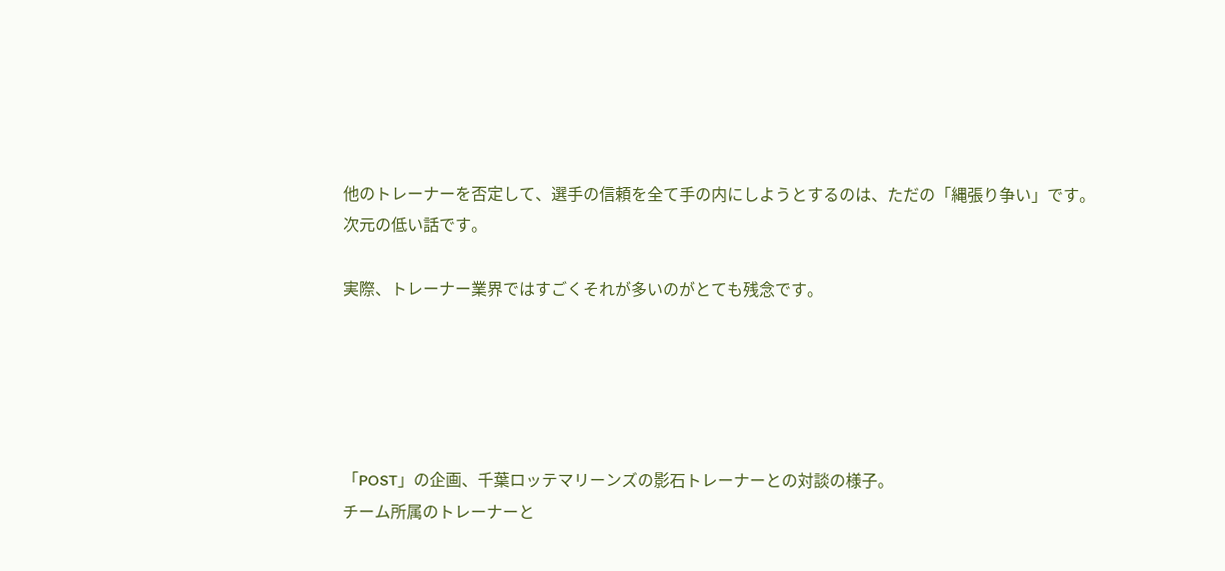他のトレーナーを否定して、選手の信頼を全て手の内にしようとするのは、ただの「縄張り争い」です。
次元の低い話です。

実際、トレーナー業界ではすごくそれが多いのがとても残念です。





「POST」の企画、千葉ロッテマリーンズの影石トレーナーとの対談の様子。
チーム所属のトレーナーと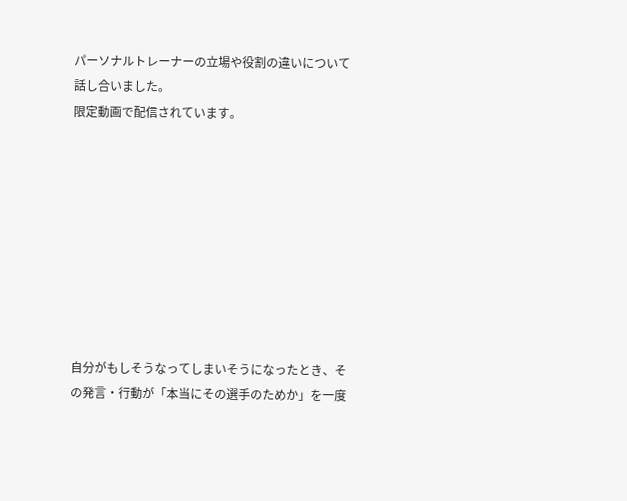パーソナルトレーナーの立場や役割の違いについて話し合いました。
限定動画で配信されています。









自分がもしそうなってしまいそうになったとき、その発言・行動が「本当にその選手のためか」を一度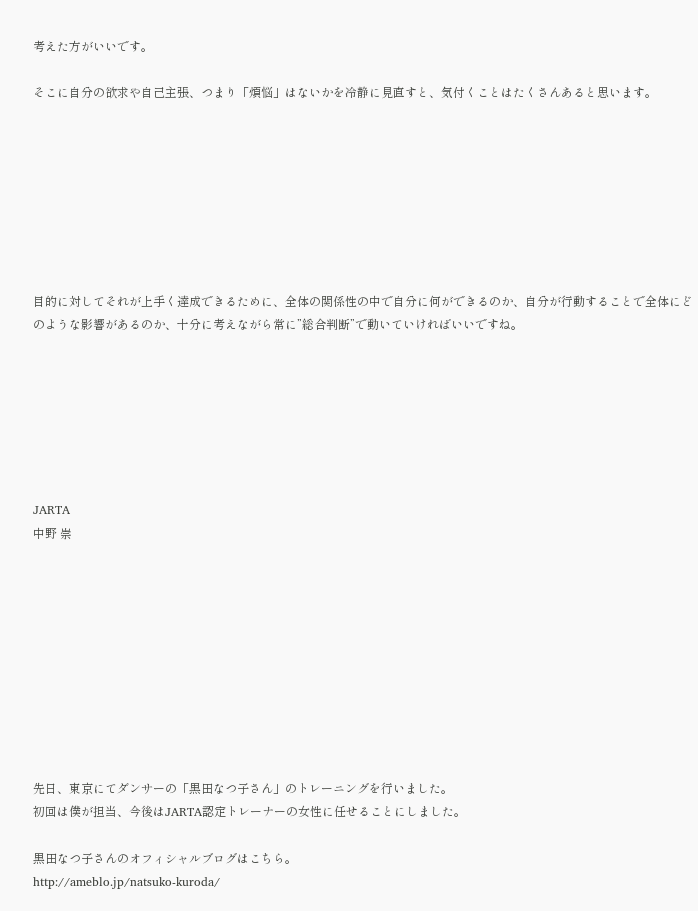考えた方がいいです。

そこに自分の欲求や自己主張、つまり「煩悩」はないかを冷静に見直すと、気付くことはたくさんあると思います。








目的に対してそれが上手く達成できるために、全体の関係性の中で自分に何ができるのか、自分が行動することで全体にどのような影響があるのか、十分に考えながら常に”総合判断”で動いていければいいですね。







JARTA
中野 崇










先日、東京にてダンサーの「黒田なつ子さん」のトレーニングを行いました。
初回は僕が担当、今後はJARTA認定トレーナーの女性に任せることにしました。

黒田なつ子さんのオフィシャルブログはこちら。
http://ameblo.jp/natsuko-kuroda/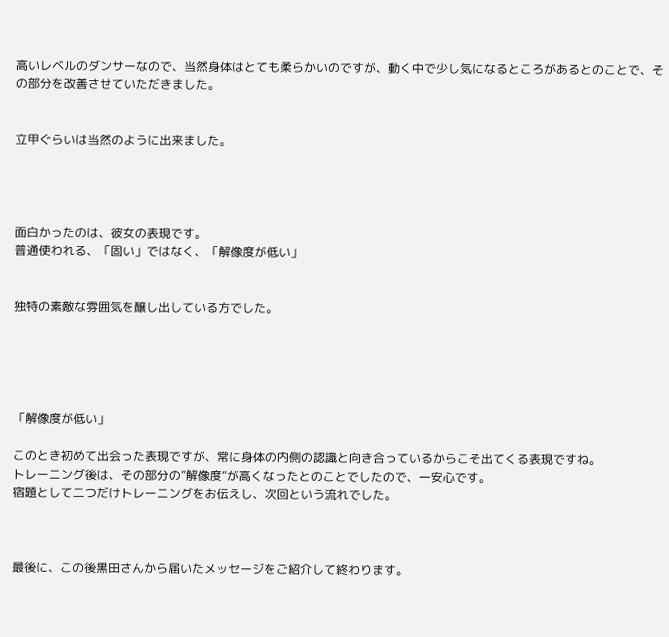高いレベルのダンサーなので、当然身体はとても柔らかいのですが、動く中で少し気になるところがあるとのことで、その部分を改善させていただきました。


立甲ぐらいは当然のように出来ました。




面白かったのは、彼女の表現です。
普通使われる、「固い」ではなく、「解像度が低い」


独特の素敵な雰囲気を醸し出している方でした。





「解像度が低い」

このとき初めて出会った表現ですが、常に身体の内側の認識と向き合っているからこそ出てくる表現ですね。
トレーニング後は、その部分の”解像度”が高くなったとのことでしたので、一安心です。
宿題として二つだけトレーニングをお伝えし、次回という流れでした。



最後に、この後黒田さんから届いたメッセージをご紹介して終わります。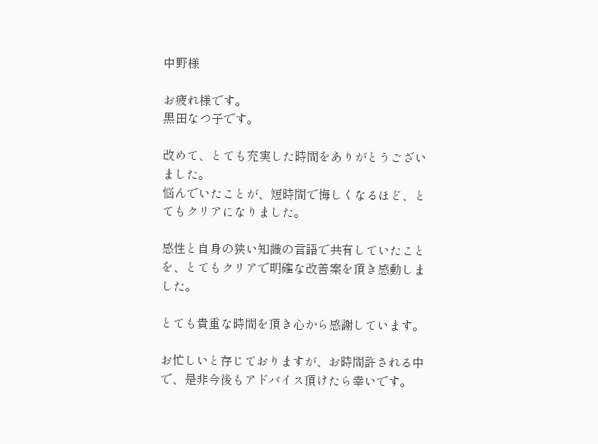中野様

お疲れ様です。
黒田なつ子です。

改めて、とても充実した時間をありがとうございました。
悩んでいたことが、短時間で悔しくなるほど、とてもクリアになりました。

感性と自身の狭い知識の言語で共有していたことを、とてもクリアで明確な改善案を頂き感動しました。

とても貴重な時間を頂き心から感謝しています。

お忙しいと存じておりますが、お時間許される中で、是非今後もアドバイス頂けたら幸いです。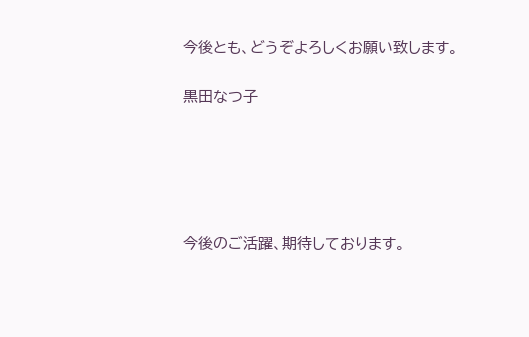今後とも、どうぞよろしくお願い致します。

黒田なつ子





今後のご活躍、期待しております。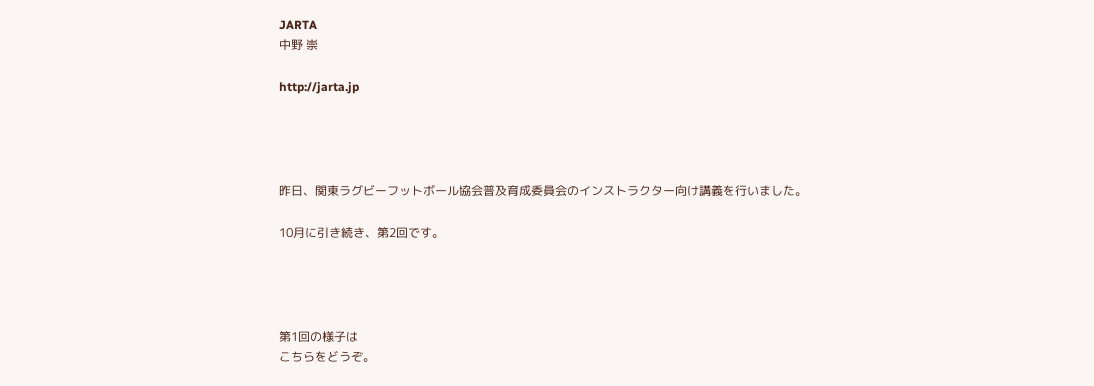JARTA
中野 崇

http://jarta.jp




昨日、関東ラグビーフットボール協会普及育成委員会のインストラクター向け講義を行いました。

10月に引き続き、第2回です。




第1回の様子は
こちらをどうぞ。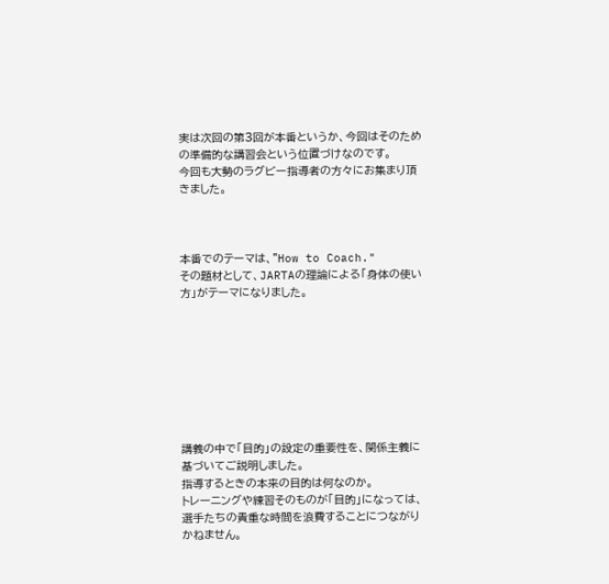実は次回の第3回が本番というか、今回はそのための準備的な講習会という位置づけなのです。
今回も大勢のラグビー指導者の方々にお集まり頂きました。



本番でのテーマは、"How to Coach."
その題材として、JARTAの理論による「身体の使い方」がテーマになりました。








講義の中で「目的」の設定の重要性を、関係主義に基づいてご説明しました。
指導するときの本来の目的は何なのか。
トレーニングや練習そのものが「目的」になっては、選手たちの貴重な時間を浪費することにつながりかねません。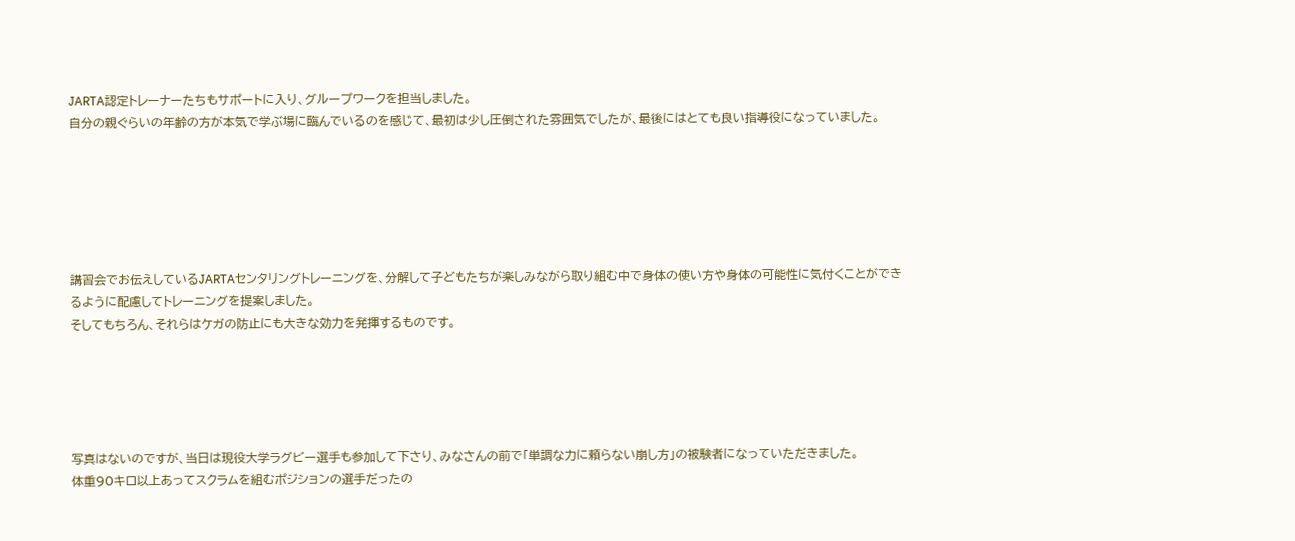JARTA認定トレーナーたちもサポートに入り、グループワークを担当しました。
自分の親ぐらいの年齢の方が本気で学ぶ場に臨んでいるのを感じて、最初は少し圧倒された雰囲気でしたが、最後にはとても良い指導役になっていました。






講習会でお伝えしているJARTAセンタリングトレーニングを、分解して子どもたちが楽しみながら取り組む中で身体の使い方や身体の可能性に気付くことができるように配慮してトレーニングを提案しました。
そしてもちろん、それらはケガの防止にも大きな効力を発揮するものです。





写真はないのですが、当日は現役大学ラグビー選手も参加して下さり、みなさんの前で「単調な力に頼らない崩し方」の被験者になっていただきました。
体重90キロ以上あってスクラムを組むポジションの選手だったの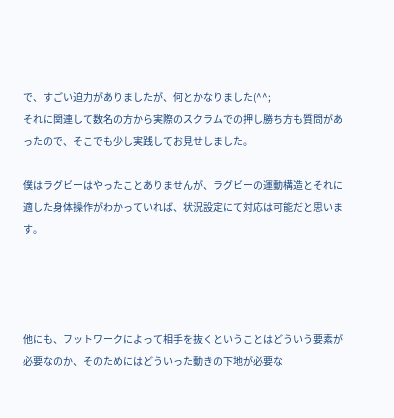で、すごい迫力がありましたが、何とかなりました(^^;
それに関連して数名の方から実際のスクラムでの押し勝ち方も質問があったので、そこでも少し実践してお見せしました。

僕はラグビーはやったことありませんが、ラグビーの運動構造とそれに適した身体操作がわかっていれば、状況設定にて対応は可能だと思います。




他にも、フットワークによって相手を抜くということはどういう要素が必要なのか、そのためにはどういった動きの下地が必要な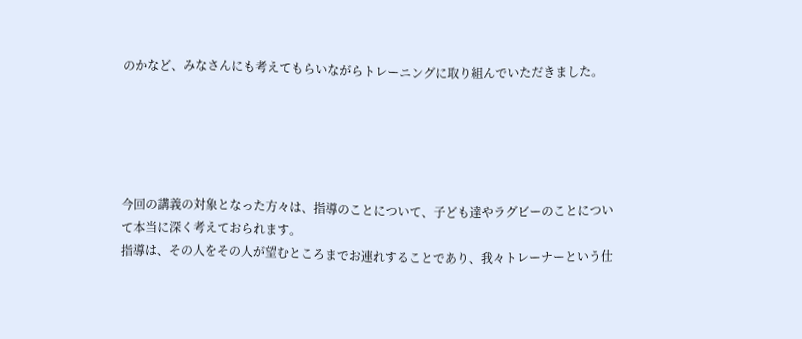のかなど、みなさんにも考えてもらいながらトレーニングに取り組んでいただきました。





今回の講義の対象となった方々は、指導のことについて、子ども達やラグビーのことについて本当に深く考えておられます。
指導は、その人をその人が望むところまでお連れすることであり、我々トレーナーという仕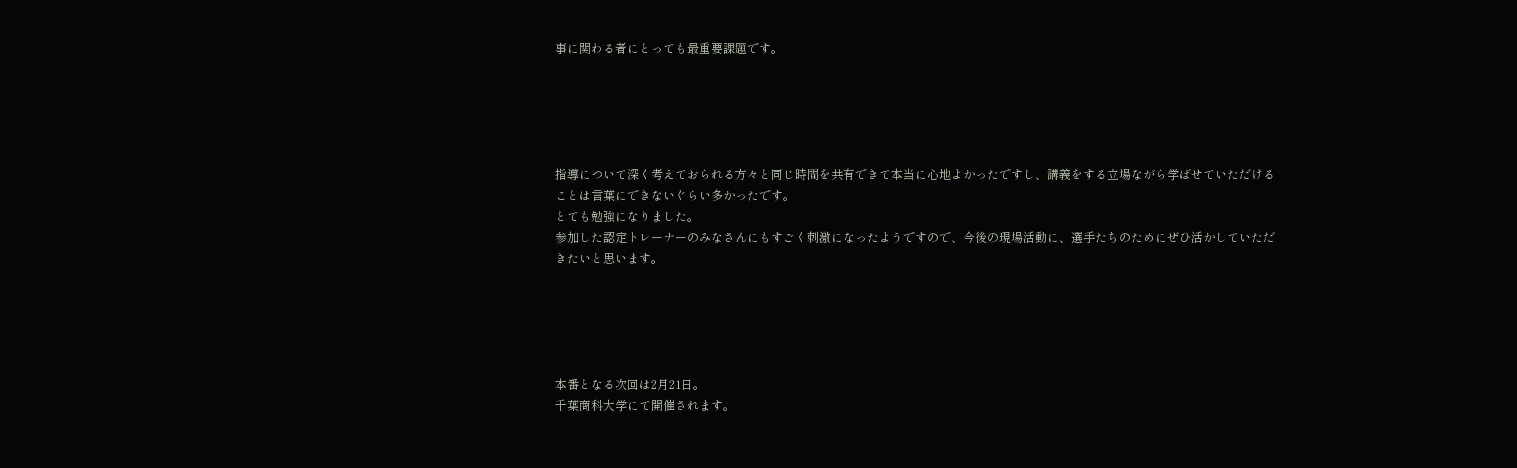事に関わる者にとっても最重要課題です。





指導について深く考えておられる方々と同じ時間を共有できて本当に心地よかったですし、講義をする立場ながら学ばせていただけることは言葉にできないぐらい多かったです。
とても勉強になりました。
参加した認定トレーナーのみなさんにもすごく刺激になったようですので、今後の現場活動に、選手たちのためにぜひ活かしていただきたいと思います。





本番となる次回は2月21日。
千葉商科大学にて開催されます。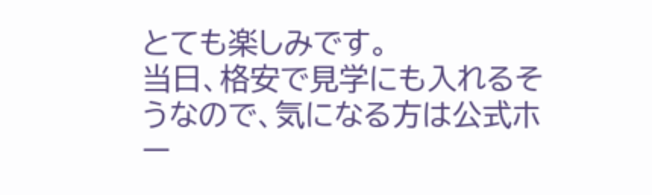とても楽しみです。
当日、格安で見学にも入れるそうなので、気になる方は公式ホー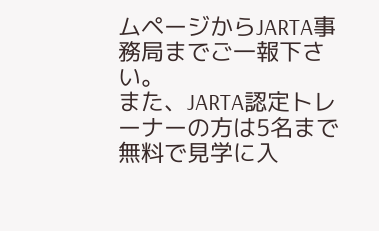ムページからJARTA事務局までご一報下さい。
また、JARTA認定トレーナーの方は5名まで無料で見学に入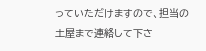っていただけますので、担当の土屋まで連絡して下さ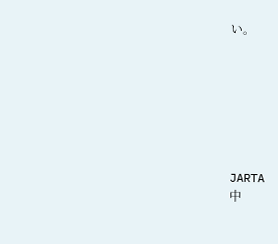い。







JARTA
中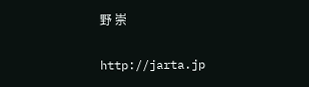野 崇


http://jarta.jp